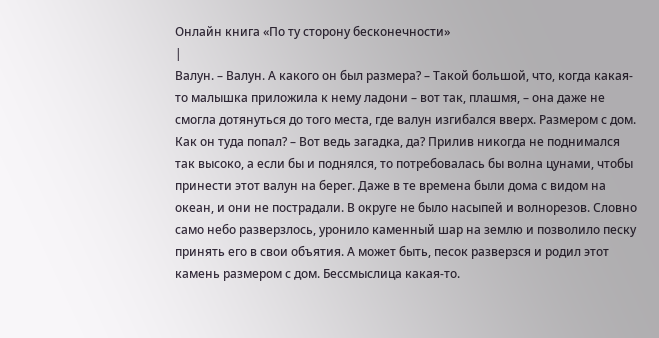Онлайн книга «По ту сторону бесконечности»
|
Валун. – Валун. А какого он был размера? – Такой большой, что, когда какая-то малышка приложила к нему ладони – вот так, плашмя, – она даже не смогла дотянуться до того места, где валун изгибался вверх. Размером с дом. Как он туда попал? – Вот ведь загадка, да? Прилив никогда не поднимался так высоко, а если бы и поднялся, то потребовалась бы волна цунами, чтобы принести этот валун на берег. Даже в те времена были дома с видом на океан, и они не пострадали. В округе не было насыпей и волнорезов. Словно само небо разверзлось, уронило каменный шар на землю и позволило песку принять его в свои объятия. А может быть, песок разверзся и родил этот камень размером с дом. Бессмыслица какая-то.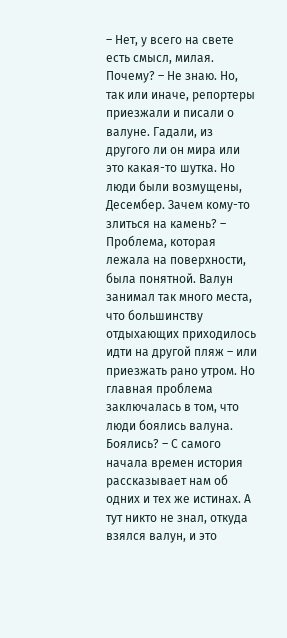– Нет, у всего на свете есть смысл, милая. Почему? – Не знаю. Но, так или иначе, репортеры приезжали и писали о валуне. Гадали, из другого ли он мира или это какая-то шутка. Но люди были возмущены, Десембер. Зачем кому-то злиться на камень? – Проблема, которая лежала на поверхности, была понятной. Валун занимал так много места, что большинству отдыхающих приходилось идти на другой пляж – или приезжать рано утром. Но главная проблема заключалась в том, что люди боялись валуна. Боялись? – С самого начала времен история рассказывает нам об одних и тех же истинах. А тут никто не знал, откуда взялся валун, и это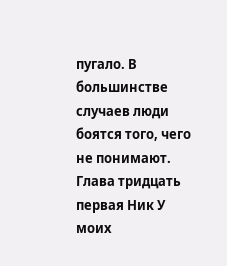пугало. В большинстве случаев люди боятся того, чего не понимают. Глава тридцать первая Ник У моих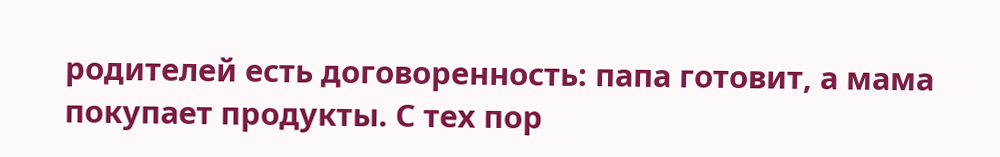родителей есть договоренность: папа готовит, а мама покупает продукты. С тех пор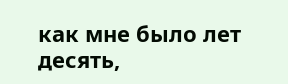как мне было лет десять,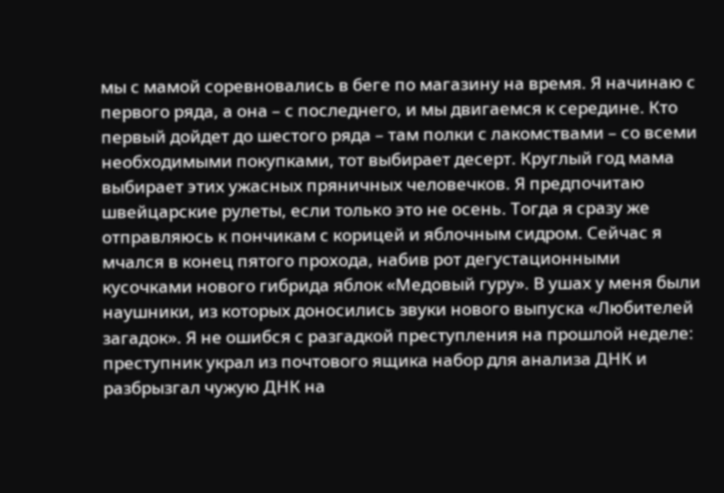мы с мамой соревновались в беге по магазину на время. Я начинаю с первого ряда, а она – с последнего, и мы двигаемся к середине. Кто первый дойдет до шестого ряда – там полки с лакомствами – со всеми необходимыми покупками, тот выбирает десерт. Круглый год мама выбирает этих ужасных пряничных человечков. Я предпочитаю швейцарские рулеты, если только это не осень. Тогда я сразу же отправляюсь к пончикам с корицей и яблочным сидром. Сейчас я мчался в конец пятого прохода, набив рот дегустационными кусочками нового гибрида яблок «Медовый гуру». В ушах у меня были наушники, из которых доносились звуки нового выпуска «Любителей загадок». Я не ошибся с разгадкой преступления на прошлой неделе: преступник украл из почтового ящика набор для анализа ДНК и разбрызгал чужую ДНК на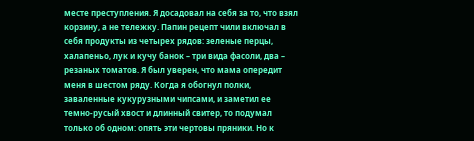месте преступления. Я досадовал на себя за то, что взял корзину, а не тележку. Папин рецепт чили включал в себя продукты из четырех рядов: зеленые перцы, халапеньо, лук и кучу банок – три вида фасоли, два – резаных томатов. Я был уверен, что мама опередит меня в шестом ряду. Когда я обогнул полки, заваленные кукурузными чипсами, и заметил ее темно-русый хвост и длинный свитер, то подумал только об одном: опять эти чертовы пряники. Но к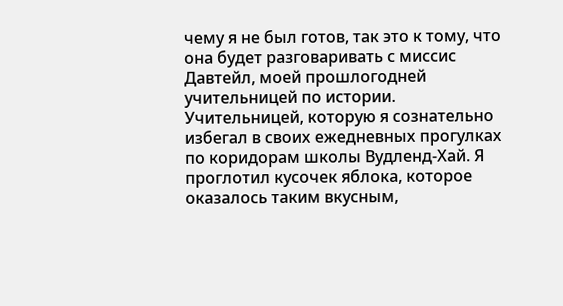чему я не был готов, так это к тому, что она будет разговаривать с миссис Давтейл, моей прошлогодней учительницей по истории. Учительницей, которую я сознательно избегал в своих ежедневных прогулках по коридорам школы Вудленд-Хай. Я проглотил кусочек яблока, которое оказалось таким вкусным,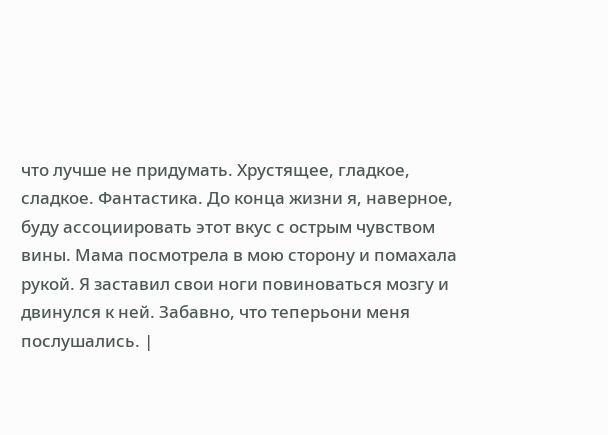что лучше не придумать. Хрустящее, гладкое, сладкое. Фантастика. До конца жизни я, наверное, буду ассоциировать этот вкус с острым чувством вины. Мама посмотрела в мою сторону и помахала рукой. Я заставил свои ноги повиноваться мозгу и двинулся к ней. Забавно, что теперьони меня послушались. |